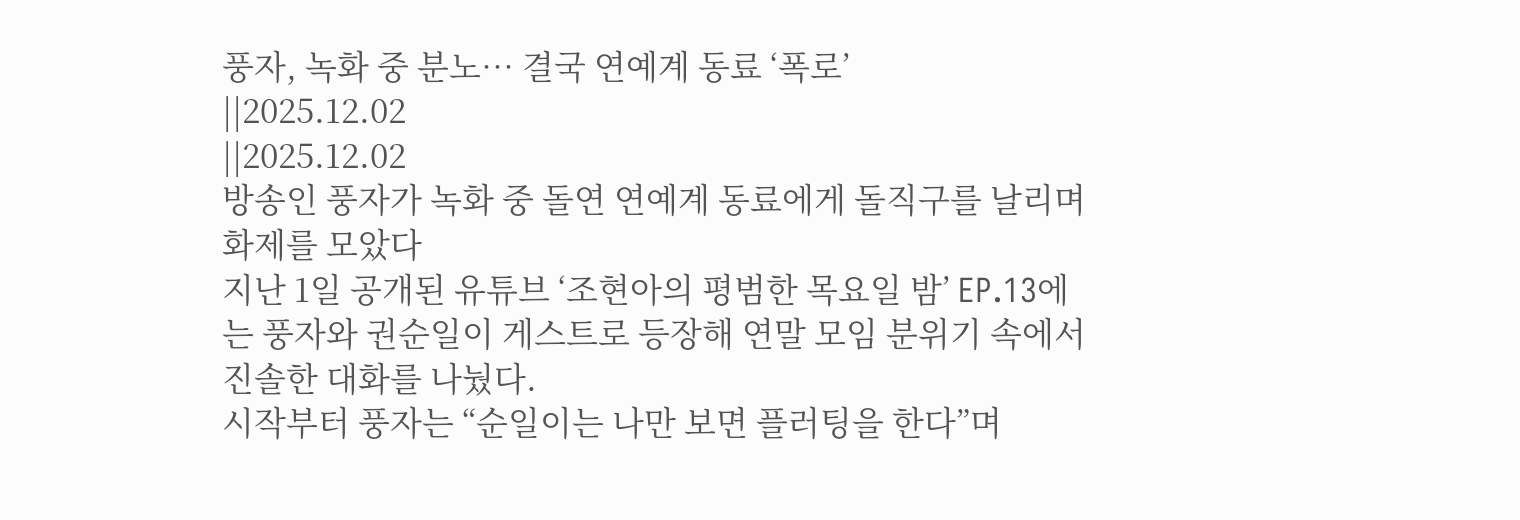풍자, 녹화 중 분노… 결국 연예계 동료 ‘폭로’
||2025.12.02
||2025.12.02
방송인 풍자가 녹화 중 돌연 연예계 동료에게 돌직구를 날리며 화제를 모았다
지난 1일 공개된 유튜브 ‘조현아의 평범한 목요일 밤’ EP.13에는 풍자와 권순일이 게스트로 등장해 연말 모임 분위기 속에서 진솔한 대화를 나눴다.
시작부터 풍자는 “순일이는 나만 보면 플러팅을 한다”며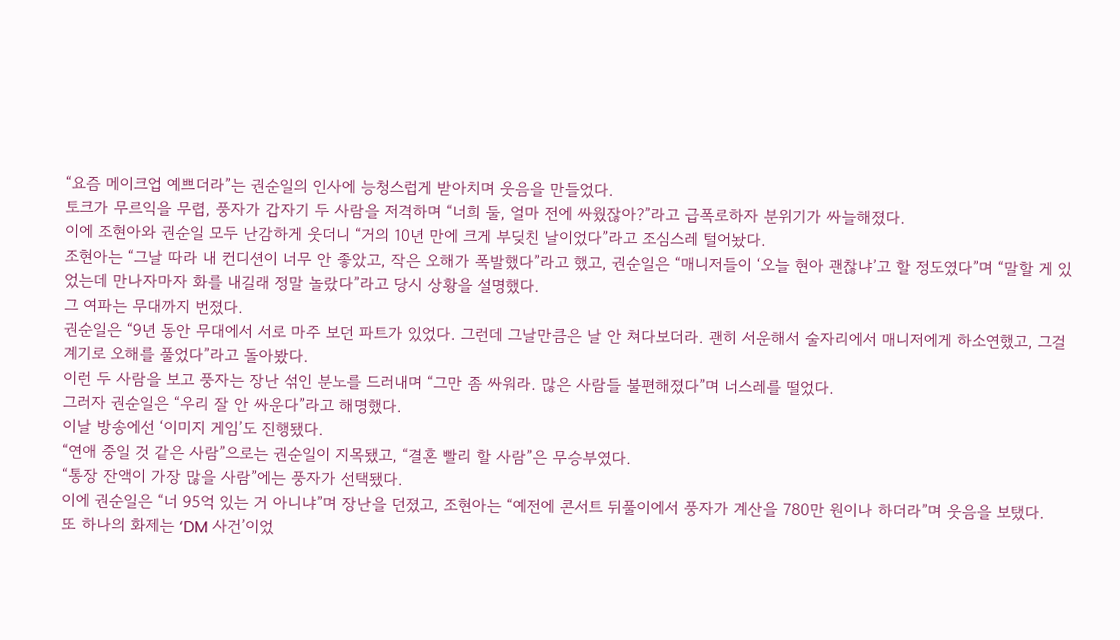“요즘 메이크업 예쁘더라”는 권순일의 인사에 능청스럽게 받아치며 웃음을 만들었다.
토크가 무르익을 무렵, 풍자가 갑자기 두 사람을 저격하며 “너희 둘, 얼마 전에 싸웠잖아?”라고 급폭로하자 분위기가 싸늘해졌다.
이에 조현아와 권순일 모두 난감하게 웃더니 “거의 10년 만에 크게 부딪친 날이었다”라고 조심스레 털어놨다.
조현아는 “그날 따라 내 컨디션이 너무 안 좋았고, 작은 오해가 폭발했다”라고 했고, 권순일은 “매니저들이 ‘오늘 현아 괜찮냐’고 할 정도였다”며 “말할 게 있었는데 만나자마자 화를 내길래 정말 놀랐다”라고 당시 상황을 설명했다.
그 여파는 무대까지 번졌다.
권순일은 “9년 동안 무대에서 서로 마주 보던 파트가 있었다. 그런데 그날만큼은 날 안 쳐다보더라. 괜히 서운해서 술자리에서 매니저에게 하소연했고, 그걸 계기로 오해를 풀었다”라고 돌아봤다.
이런 두 사람을 보고 풍자는 장난 섞인 분노를 드러내며 “그만 좀 싸워라. 많은 사람들 불편해졌다”며 너스레를 떨었다.
그러자 권순일은 “우리 잘 안 싸운다”라고 해명했다.
이날 방송에선 ‘이미지 게임’도 진행됐다.
“연애 중일 것 같은 사람”으로는 권순일이 지목됐고, “결혼 빨리 할 사람”은 무승부였다.
“통장 잔액이 가장 많을 사람”에는 풍자가 선택됐다.
이에 권순일은 “너 95억 있는 거 아니냐”며 장난을 던졌고, 조현아는 “예전에 콘서트 뒤풀이에서 풍자가 계산을 780만 원이나 하더라”며 웃음을 보탰다.
또 하나의 화제는 ‘DM 사건’이었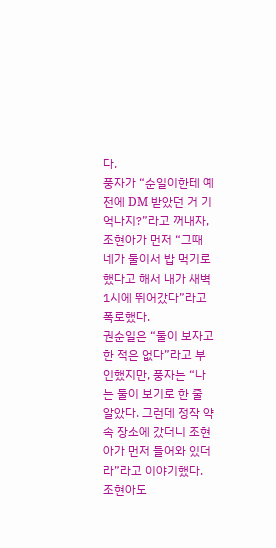다.
풍자가 “순일이한테 예전에 DM 받았던 거 기억나지?”라고 꺼내자, 조현아가 먼저 “그때 네가 둘이서 밥 먹기로 했다고 해서 내가 새벽 1시에 뛰어갔다”라고 폭로했다.
권순일은 “둘이 보자고 한 적은 없다”라고 부인했지만, 풍자는 “나는 둘이 보기로 한 줄 알았다. 그런데 정작 약속 장소에 갔더니 조현아가 먼저 들어와 있더라”라고 이야기했다.
조현아도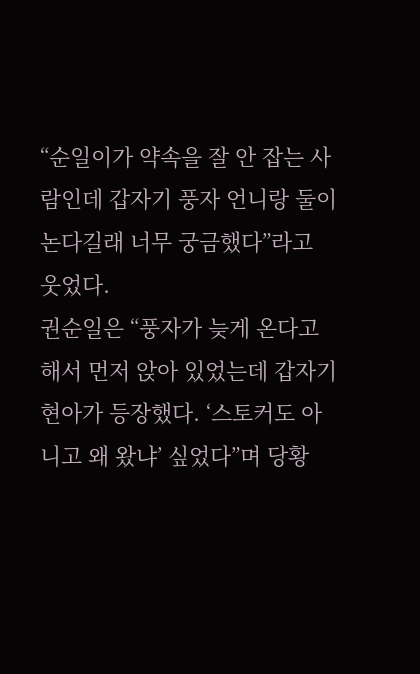“순일이가 약속을 잘 안 잡는 사람인데 갑자기 풍자 언니랑 둘이 논다길래 너무 궁금했다”라고 웃었다.
권순일은 “풍자가 늦게 온다고 해서 먼저 앉아 있었는데 갑자기 현아가 등장했다. ‘스토커도 아니고 왜 왔냐’ 싶었다”며 당황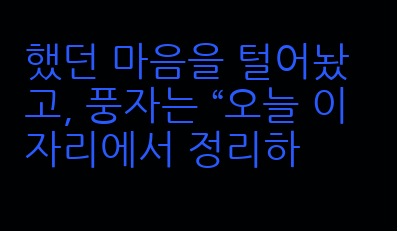했던 마음을 털어놨고, 풍자는 “오늘 이 자리에서 정리하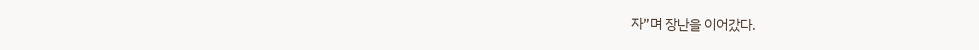자”며 장난을 이어갔다.